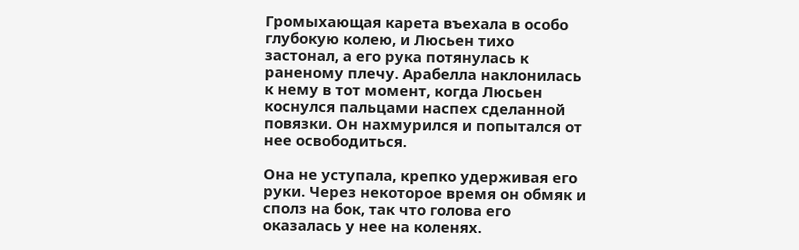Громыхающая карета въехала в особо глубокую колею, и Люсьен тихо застонал, а его рука потянулась к раненому плечу. Арабелла наклонилась к нему в тот момент, когда Люсьен коснулся пальцами наспех сделанной повязки. Он нахмурился и попытался от нее освободиться.

Она не уступала, крепко удерживая его руки. Через некоторое время он обмяк и сполз на бок, так что голова его оказалась у нее на коленях.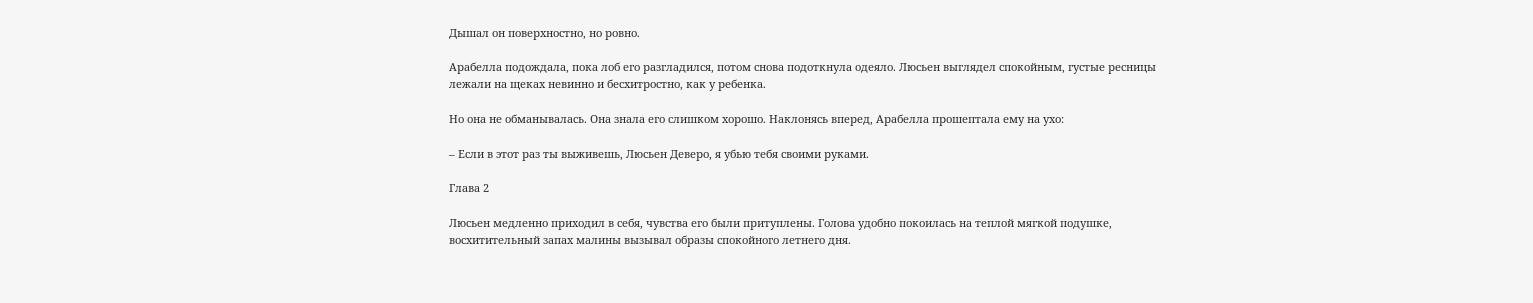Дышал он поверхностно, но ровно.

Арабелла подождала, пока лоб его разгладился, потом снова подоткнула одеяло. Люсьен выглядел спокойным, густые ресницы лежали на щеках невинно и бесхитростно, как у ребенка.

Но она не обманывалась. Она знала его слишком хорошо. Наклонясь вперед, Арабелла прошептала ему на ухо:

– Если в этот раз ты выживешь, Люсьен Деверо, я убью тебя своими руками.

Глава 2

Люсьен медленно приходил в себя, чувства его были притуплены. Голова удобно покоилась на теплой мягкой подушке, восхитительный запах малины вызывал образы спокойного летнего дня.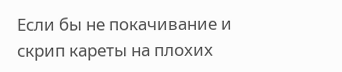Если бы не покачивание и скрип кареты на плохих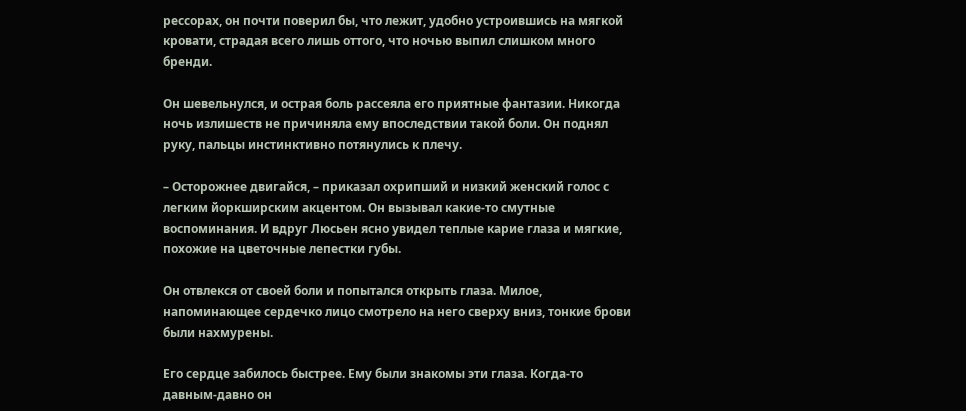рессорах, он почти поверил бы, что лежит, удобно устроившись на мягкой кровати, страдая всего лишь оттого, что ночью выпил слишком много бренди.

Он шевельнулся, и острая боль рассеяла его приятные фантазии. Никогда ночь излишеств не причиняла ему впоследствии такой боли. Он поднял руку, пальцы инстинктивно потянулись к плечу.

– Осторожнее двигайся, – приказал охрипший и низкий женский голос с легким йоркширским акцентом. Он вызывал какие-то смутные воспоминания. И вдруг Люсьен ясно увидел теплые карие глаза и мягкие, похожие на цветочные лепестки губы.

Он отвлекся от своей боли и попытался открыть глаза. Милое, напоминающее сердечко лицо смотрело на него сверху вниз, тонкие брови были нахмурены.

Его сердце забилось быстрее. Ему были знакомы эти глаза. Когда-то давным-давно он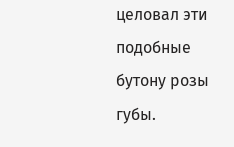целовал эти подобные бутону розы губы.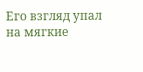Его взгляд упал на мягкие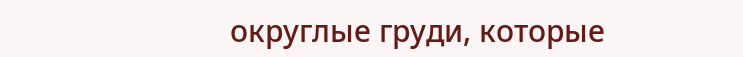округлые груди, которые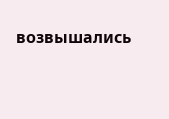возвышались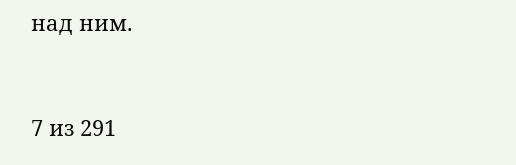над ним.



7 из 291